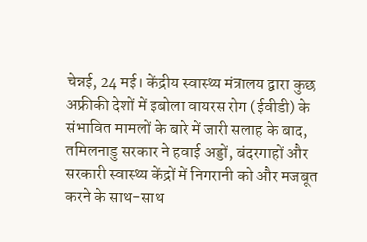चेन्नई, 24 मई। केंद्रीय स्वास्थ्य मंत्रालय द्वारा कुछ अफ्रीकी देशों में इबोला वायरस रोग (ईवीडी) के संभावित मामलों के बारे में जारी सलाह के बाद, तमिलनाडु सरकार ने हवाई अड्डों, बंदरगाहों और सरकारी स्वास्थ्य केंद्रों में निगरानी को और मजबूत करने के साथ-साथ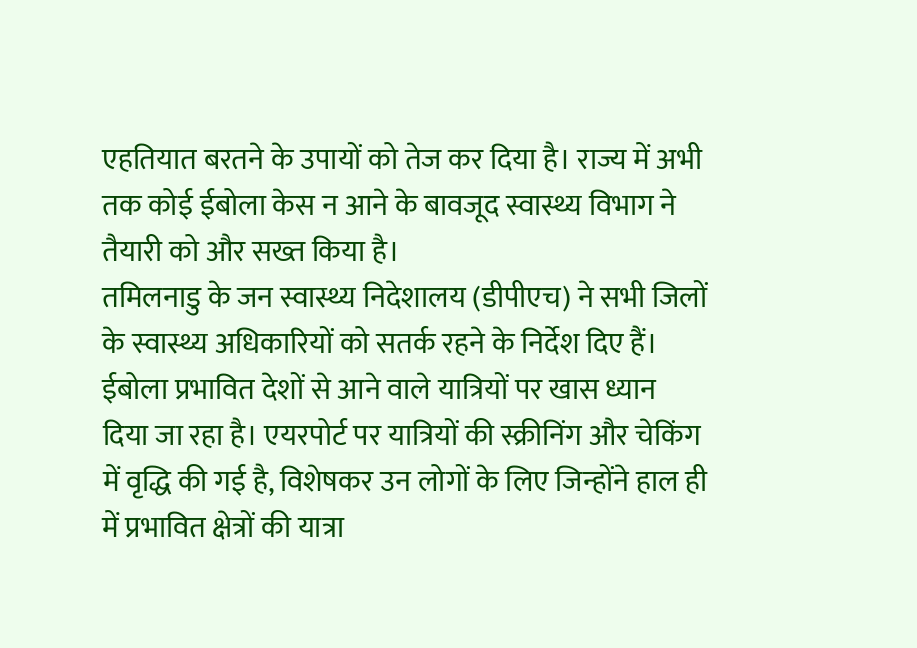एहतियात बरतने के उपायों को तेज कर दिया है। राज्य में अभी तक कोई ईबोला केस न आने के बावजूद स्वास्थ्य विभाग ने तैयारी को और सख्त किया है।
तमिलनाडु के जन स्वास्थ्य निदेशालय (डीपीएच) ने सभी जिलों के स्वास्थ्य अधिकारियों को सतर्क रहने के निर्देश दिए हैं। ईबोला प्रभावित देशों से आने वाले यात्रियों पर खास ध्यान दिया जा रहा है। एयरपोर्ट पर यात्रियों की स्क्रीनिंग और चेकिंग में वृद्धि की गई है, विशेषकर उन लोगों के लिए जिन्होंने हाल ही में प्रभावित क्षेत्रों की यात्रा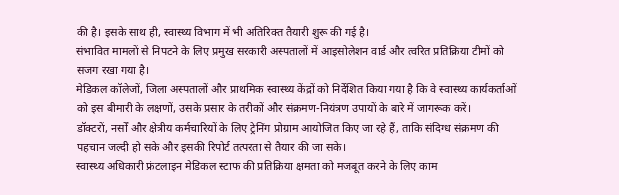की है। इसके साथ ही, स्वास्थ्य विभाग में भी अतिरिक्त तैयारी शुरू की गई है।
संभावित मामलों से निपटने के लिए प्रमुख सरकारी अस्पतालों में आइसोलेशन वार्ड और त्वरित प्रतिक्रिया टीमों को सजग रखा गया है।
मेडिकल कॉलेजों, जिला अस्पतालों और प्राथमिक स्वास्थ्य केंद्रों को निर्देशित किया गया है कि वे स्वास्थ्य कार्यकर्ताओं को इस बीमारी के लक्षणों, उसके प्रसार के तरीकों और संक्रमण-नियंत्रण उपायों के बारे में जागरूक करें।
डॉक्टरों, नर्सों और क्षेत्रीय कर्मचारियों के लिए ट्रेनिंग प्रोग्राम आयोजित किए जा रहे हैं, ताकि संदिग्ध संक्रमण की पहचान जल्दी हो सके और इसकी रिपोर्ट तत्परता से तैयार की जा सके।
स्वास्थ्य अधिकारी फ्रंटलाइन मेडिकल स्टाफ की प्रतिक्रिया क्षमता को मजबूत करने के लिए काम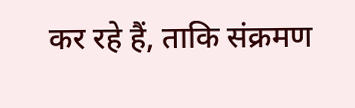कर रहे हैं, ताकि संक्रमण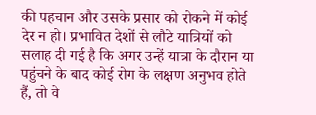की पहचान और उसके प्रसार को रोकने में कोई देर न हो। प्रभावित देशों से लौटे यात्रियों को सलाह दी गई है कि अगर उन्हें यात्रा के दौरान या पहुंचने के बाद कोई रोग के लक्षण अनुभव होते हैं, तो वे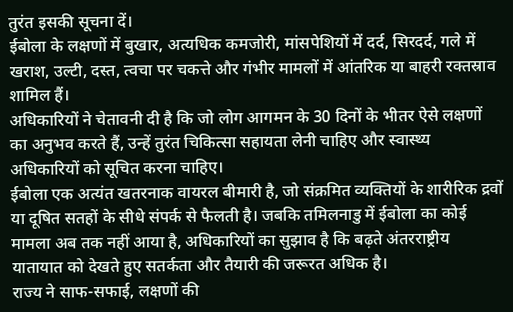तुरंत इसकी सूचना दें।
ईबोला के लक्षणों में बुखार, अत्यधिक कमजोरी, मांसपेशियों में दर्द, सिरदर्द, गले में खराश, उल्टी, दस्त, त्वचा पर चकत्ते और गंभीर मामलों में आंतरिक या बाहरी रक्तस्राव शामिल हैं।
अधिकारियों ने चेतावनी दी है कि जो लोग आगमन के 30 दिनों के भीतर ऐसे लक्षणों का अनुभव करते हैं, उन्हें तुरंत चिकित्सा सहायता लेनी चाहिए और स्वास्थ्य अधिकारियों को सूचित करना चाहिए।
ईबोला एक अत्यंत खतरनाक वायरल बीमारी है, जो संक्रमित व्यक्तियों के शारीरिक द्रवों या दूषित सतहों के सीधे संपर्क से फैलती है। जबकि तमिलनाडु में ईबोला का कोई मामला अब तक नहीं आया है, अधिकारियों का सुझाव है कि बढ़ते अंतरराष्ट्रीय यातायात को देखते हुए सतर्कता और तैयारी की जरूरत अधिक है।
राज्य ने साफ-सफाई, लक्षणों की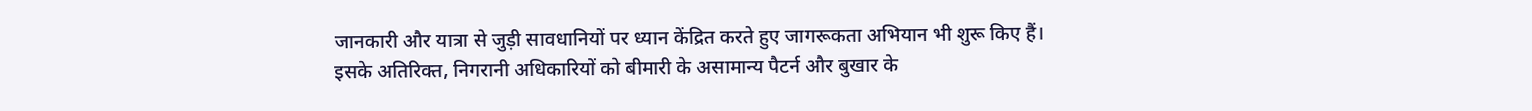जानकारी और यात्रा से जुड़ी सावधानियों पर ध्यान केंद्रित करते हुए जागरूकता अभियान भी शुरू किए हैं।
इसके अतिरिक्त, निगरानी अधिकारियों को बीमारी के असामान्य पैटर्न और बुखार के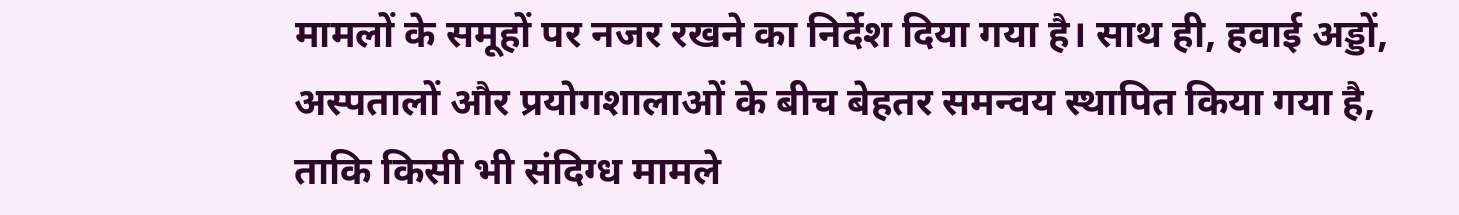मामलों के समूहों पर नजर रखने का निर्देश दिया गया है। साथ ही, हवाई अड्डों, अस्पतालों और प्रयोगशालाओं के बीच बेहतर समन्वय स्थापित किया गया है, ताकि किसी भी संदिग्ध मामले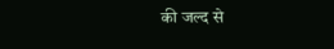की जल्द से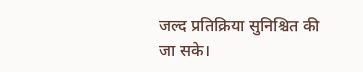जल्द प्रतिक्रिया सुनिश्चित की जा सके।